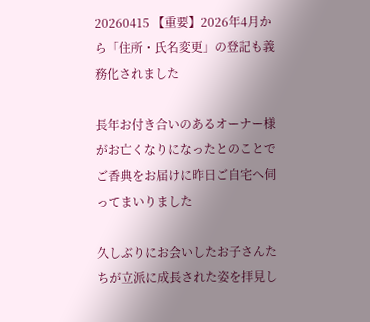20260415 【重要】2026年4月から「住所・氏名変更」の登記も義務化されました

長年お付き合いのあるオーナー様がお亡くなりになったとのことで
ご香典をお届けに昨日ご自宅へ伺ってまいりました

久しぶりにお会いしたお子さんたちが立派に成長された姿を拝見し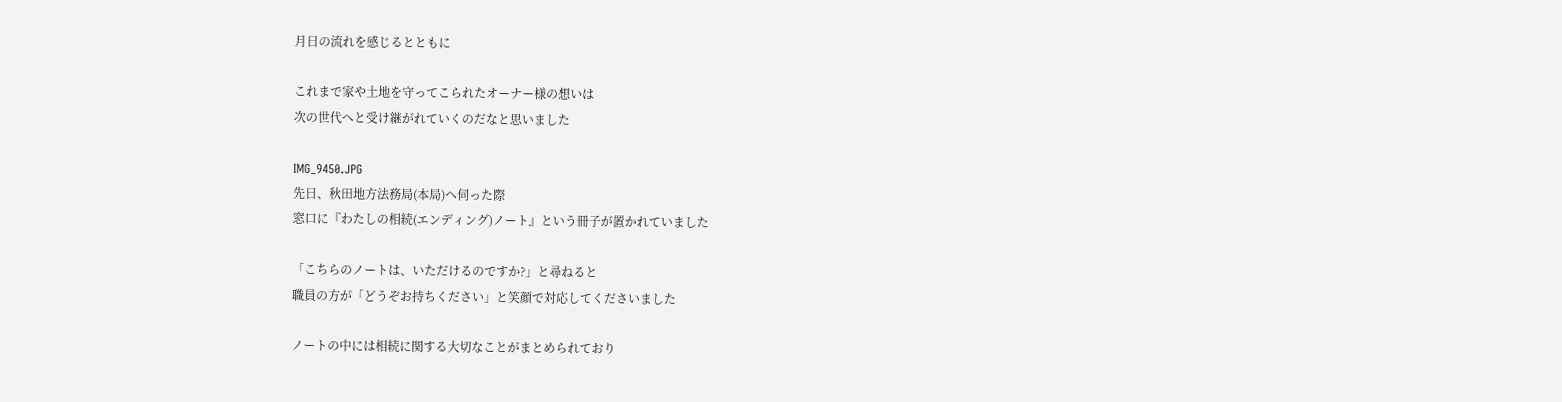月日の流れを感じるとともに

これまで家や土地を守ってこられたオーナー様の想いは
次の世代へと受け継がれていくのだなと思いました

IMG_9450.JPG
先日、秋田地方法務局(本局)へ伺った際
窓口に『わたしの相続(エンディング)ノート』という冊子が置かれていました

「こちらのノートは、いただけるのですか?」と尋ねると
職員の方が「どうぞお持ちください」と笑顔で対応してくださいました

ノートの中には相続に関する大切なことがまとめられており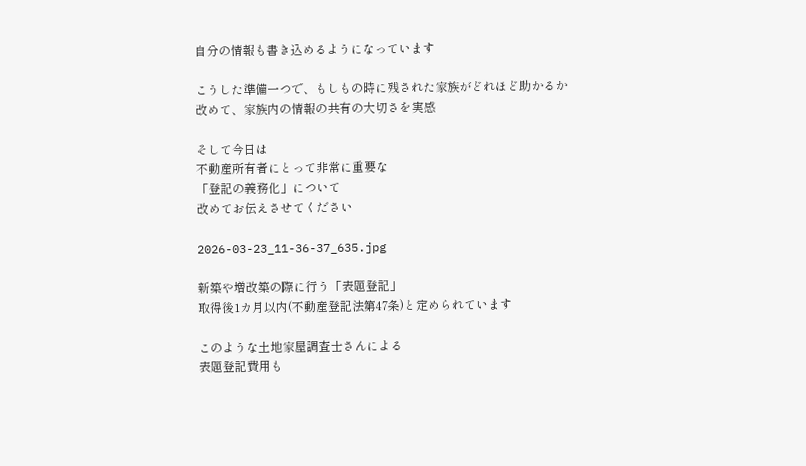自分の情報も書き込めるようになっています

こうした準備一つで、もしもの時に残された家族がどれほど助かるか
改めて、家族内の情報の共有の大切さを実感

そして今日は
不動産所有者にとって非常に重要な
「登記の義務化」について
改めてお伝えさせてください

2026-03-23_11-36-37_635.jpg

新築や増改築の際に行う「表題登記」
取得後1カ月以内(不動産登記法第47条)と定められています

このような土地家屋調査士さんによる
表題登記費用も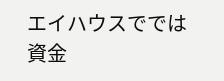エイハウスででは資金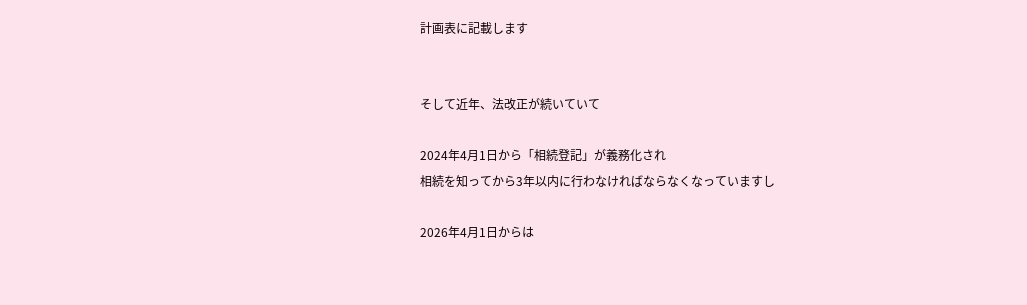計画表に記載します


そして近年、法改正が続いていて

2024年4月1日から「相続登記」が義務化され
相続を知ってから3年以内に行わなければならなくなっていますし

2026年4月1日からは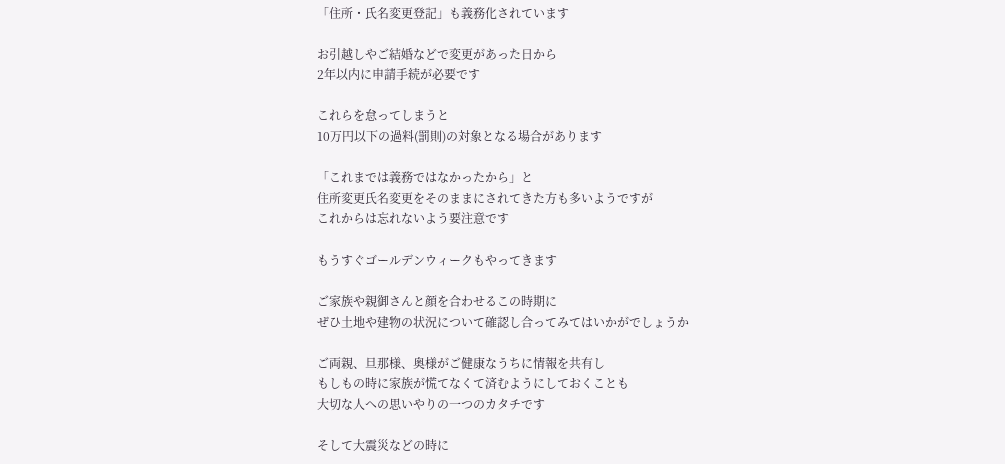「住所・氏名変更登記」も義務化されています

お引越しやご結婚などで変更があった日から
2年以内に申請手続が必要です

これらを怠ってしまうと
10万円以下の過料(罰則)の対象となる場合があります

「これまでは義務ではなかったから」と
住所変更氏名変更をそのままにされてきた方も多いようですが
これからは忘れないよう要注意です

もうすぐゴールデンウィークもやってきます

ご家族や親御さんと顔を合わせるこの時期に
ぜひ土地や建物の状況について確認し合ってみてはいかがでしょうか

ご両親、旦那様、奥様がご健康なうちに情報を共有し
もしもの時に家族が慌てなくて済むようにしておくことも
大切な人への思いやりの一つのカタチです

そして大震災などの時に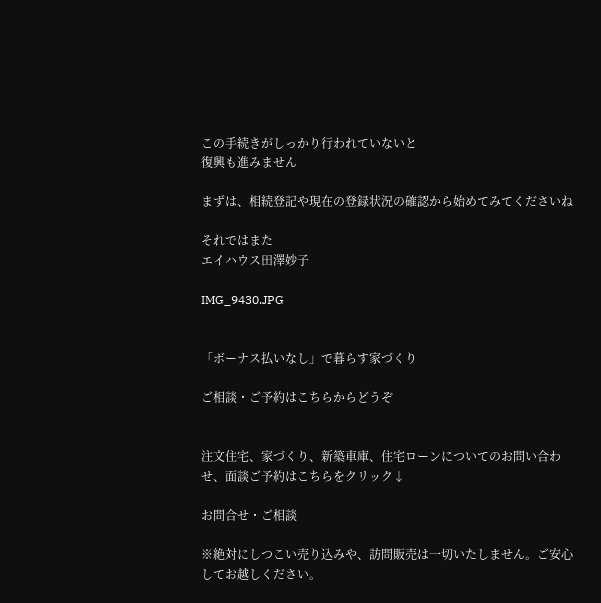この手続きがしっかり行われていないと
復興も進みません

まずは、相続登記や現在の登録状況の確認から始めてみてくださいね

それではまた
エイハウス田澤妙子

IMG_9430.JPG


「ボーナス払いなし」で暮らす家づくり

ご相談・ご予約はこちらからどうぞ


注文住宅、家づくり、新築車庫、住宅ローンについてのお問い合わせ、面談ご予約はこちらをクリック↓

お問合せ・ご相談

※絶対にしつこい売り込みや、訪問販売は一切いたしません。ご安心してお越しください。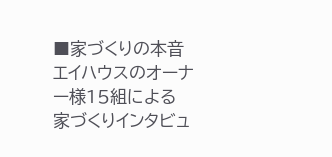■家づくりの本音
エイハウスのオーナー様15組による
家づくりインタビュ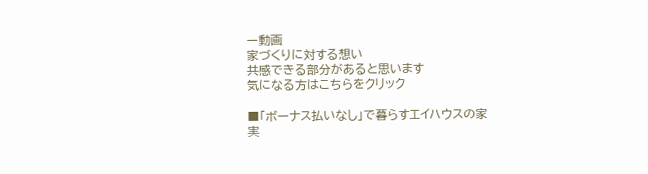ー動画
家づくりに対する想い
共感できる部分があると思います
気になる方はこちらをクリック

■「ボーナス払いなし」で暮らすエイハウスの家
実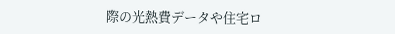際の光熱費データや住宅ロ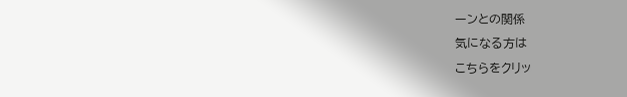ーンとの関係
気になる方は
こちらをクリッ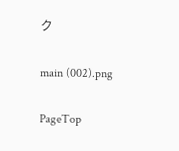ク

main (002).png

PageTop